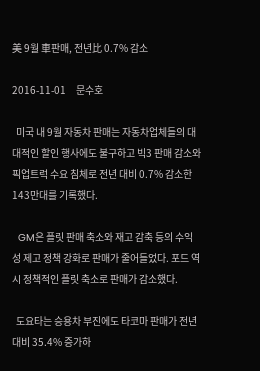美 9월 車판매, 전년比 0.7% 감소

2016-11-01     문수호

  미국 내 9월 자동차 판매는 자동차업체들의 대대적인 할인 행사에도 불구하고 빅3 판매 감소와 픽업트럭 수요 침체로 전년 대비 0.7% 감소한 143만대를 기록했다.

  GM은 플릿 판매 축소와 재고 감축 등의 수익성 제고 정책 강화로 판매가 줄어들었다. 포드 역시 정책적인 플릿 축소로 판매가 감소했다.

  도요타는 승용차 부진에도 타코마 판매가 전년 대비 35.4% 증가하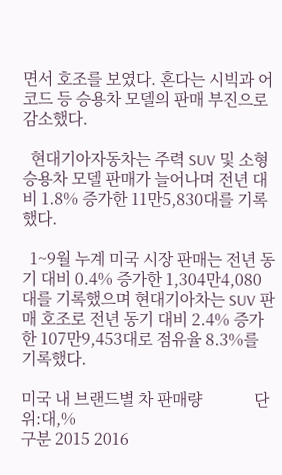면서 호조를 보였다. 혼다는 시빅과 어코드 등 승용차 모델의 판매 부진으로 감소했다.

  현대기아자동차는 주력 SUV 및 소형 승용차 모델 판매가 늘어나며 전년 대비 1.8% 증가한 11만5,830대를 기록했다.

  1~9월 누계 미국 시장 판매는 전년 동기 대비 0.4% 증가한 1,304만4,080대를 기록했으며 현대기아차는 SUV 판매 호조로 전년 동기 대비 2.4% 증가한 107만9,453대로 점유율 8.3%를 기록했다.

미국 내 브랜드별 차 판매량             단위:대,%
구분 2015 2016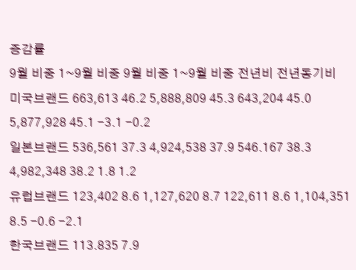증감률
9월 비중 1~9월 비중 9월 비중 1~9월 비중 전년비 전년동기비
미국브랜드 663,613 46.2 5,888,809 45.3 643,204 45.0 5,877,928 45.1 -3.1 -0.2
일본브랜드 536,561 37.3 4,924,538 37.9 546.167 38.3 4,982,348 38.2 1.8 1.2
유럽브랜드 123,402 8.6 1,127,620 8.7 122,611 8.6 1,104,351 8.5 -0.6 -2.1
한국브랜드 113.835 7.9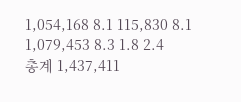1,054,168 8.1 115,830 8.1 1,079,453 8.3 1.8 2.4
총계 1,437,411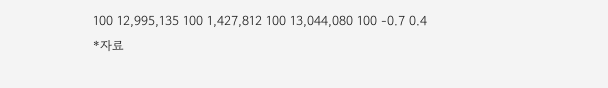100 12,995,135 100 1,427,812 100 13,044,080 100 -0.7 0.4
*자료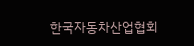한국자동차산업협회